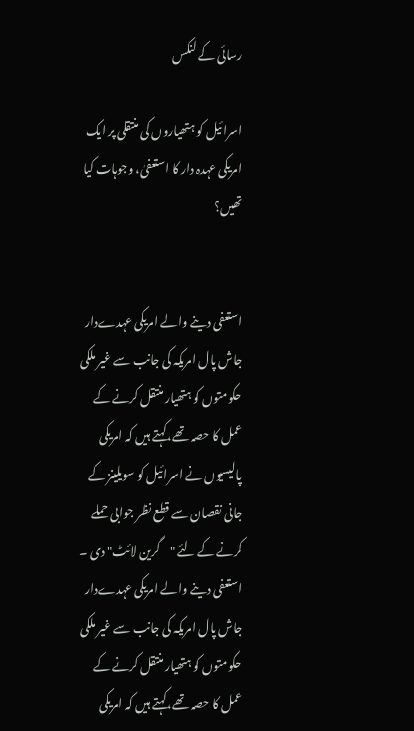رسائی کے لنکس

اسرائیل کو ہتھیاروں کی منتقلی پر ایک امریکی عہدہ دار کا استعفیٰ، وجوہات کیا تھیں؟


استعفی دینے والے امریکی عہدےدار جاش پال امریکہ کی جانب سے غیر ملکی حکومتوں کو ہتھیار منتقل کرنے کے عمل کا حصہ تھے،کہتے ہیں کہ امریکی پالیسیوں نے اسرائیل کو سویلینز کے جانی نقصان سے قطع نظر جوابی حملے کرنے کے لئے "گرین لائٹ" دی ۔
استعفی دینے والے امریکی عہدےدار جاش پال امریکہ کی جانب سے غیر ملکی حکومتوں کو ہتھیار منتقل کرنے کے عمل کا حصہ تھے،کہتے ہیں کہ امریکی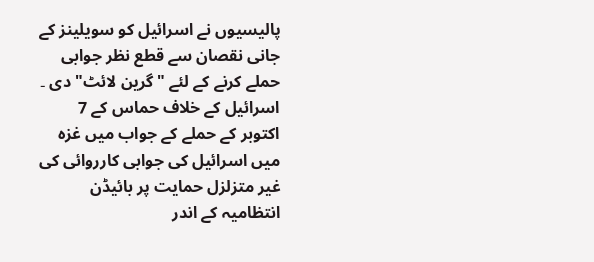پالیسیوں نے اسرائیل کو سویلینز کے جانی نقصان سے قطع نظر جوابی حملے کرنے کے لئے "گرین لائٹ" دی ۔
اسرائیل کے خلاف حماس کے 7 اکتوبر کے حملے کے جواب میں غزہ میں اسرائیل کی جوابی کارروائی کی غیر متزلزل حمایت پر بائیڈن انتظامیہ کے اندر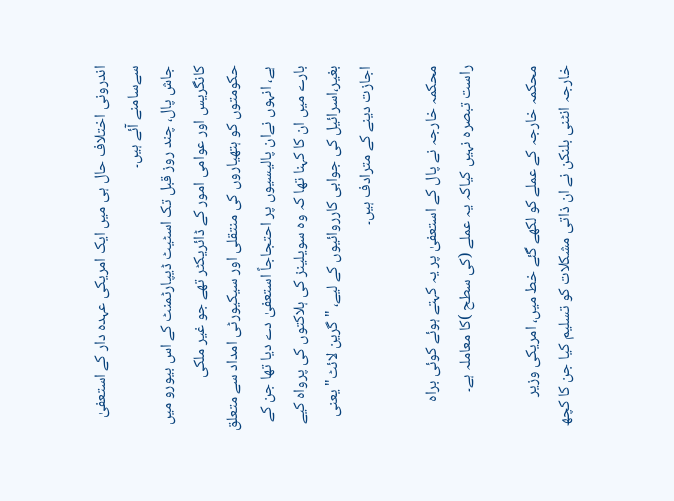اندرونی اختلاف حال ہی میں ایک امریکی عہدہ دار کے استعفیٰ سےسامنے آئے ہیں۔
جاش پال، چند روز قبل تک اسٹیٹ ڈیپارٹمنٹ کے اس بیورو میں کانگریس اور عوامی امور کے ڈائریکٹر تھے جو غیر ملکی حکومتوں کو ہتھیاروں کی منتقلی اور سیکیورٹی امداد سے متعلق ہے، انہوں نےان پالیسیوں پر احتجاجاً استعفیٰ دے دیا تھا جن کے بارے میں ان کا کہنا تھا کہ وہ سویلینز کی ہلاکتوں کی پرواہ کیے بغیر،اسرائیل کی جوابی کارروائیوں کے لیے، "گرین لائٹ" یعنی اجازت دینے کے مترادف ہیں۔

محکمہ خارجہ نے پال کے استعفیٰ پر یہ کہتے ہوئے کوئی براہ راست تبصرہ نہیں کیاکہ یہ عملے (کی سطح )کا معاملہ ہے۔

محکمہ خارجہ کے عملے کو لکھے گئے خط میں، امریکی وزیر خارجہ انٹنی بلنکن نے ان ذاتی مشکلات کو تسلیم کیا جن کا کچھ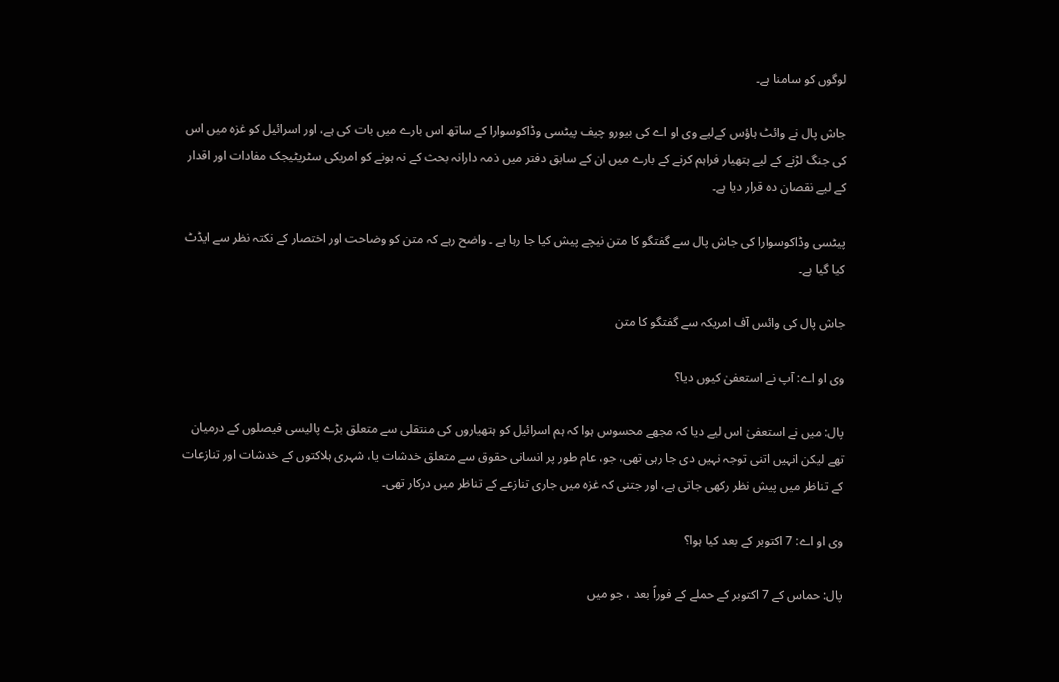لوگوں کو سامنا ہے۔

جاش پال نے وائٹ ہاؤس کےلیے وی او اے کی بیورو چیف پیٹسی وڈاکوسوارا کے ساتھ اس بارے میں بات کی ہے، اور اسرائیل کو غزہ میں اس کی جنگ لڑنے کے لیے ہتھیار فراہم کرنے کے بارے میں ان کے سابق دفتر میں ذمہ دارانہ بحث کے نہ ہونے کو امریکی سٹریٹیجک مفادات اور اقدار کے لیے نقصان دہ قرار دیا ہے۔

پیٹسی وڈاکوسوارا کی جاش پال سے گفتگو کا متن نیچے پیش کیا جا رہا ہے ۔ واضح رہے کہ متن کو وضاحت اور اختصار کے نکتہ نظر سے ایڈٹ کیا گیا ہے۔

جاش پال کی وائس آف امریکہ سے گفتگو کا متن

وی او اے: آپ نے استعفیٰ کیوں دیا؟

پال: میں نے استعفیٰ اس لیے دیا کہ مجھے محسوس ہوا کہ ہم اسرائیل کو ہتھیاروں کی منتقلی سے متعلق بڑے پالیسی فیصلوں کے درمیان تھے لیکن انہیں اتنی توجہ نہیں دی جا رہی تھی، جو، عام طور پر انسانی حقوق سے متعلق خدشات یا، شہری ہلاکتوں کے خدشات اور تنازعات کے تناظر میں پیش نظر رکھی جاتی ہے، اور جتنی کہ غزہ میں جاری تنازعے کے تناظر میں درکار تھی۔

وی او اے: 7 اکتوبر کے بعد کیا ہوا؟

پال: حماس کے 7 اکتوبر کے حملے کے فوراً بعد ، جو میں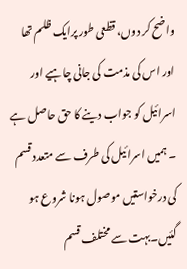واضح کر دوں، قظعی طور پرایک ظلم تھا اور اس کی مذمت کی جانی چاہیے اور اسرائیل کو جواب دینے کا حق حاصل ہے ۔ ہمیں اسرائیل کی طرف سے متعدد قسم کی درخواستیں موصول ہونا شروع ہو گئیں۔بہت سے مختلف قسم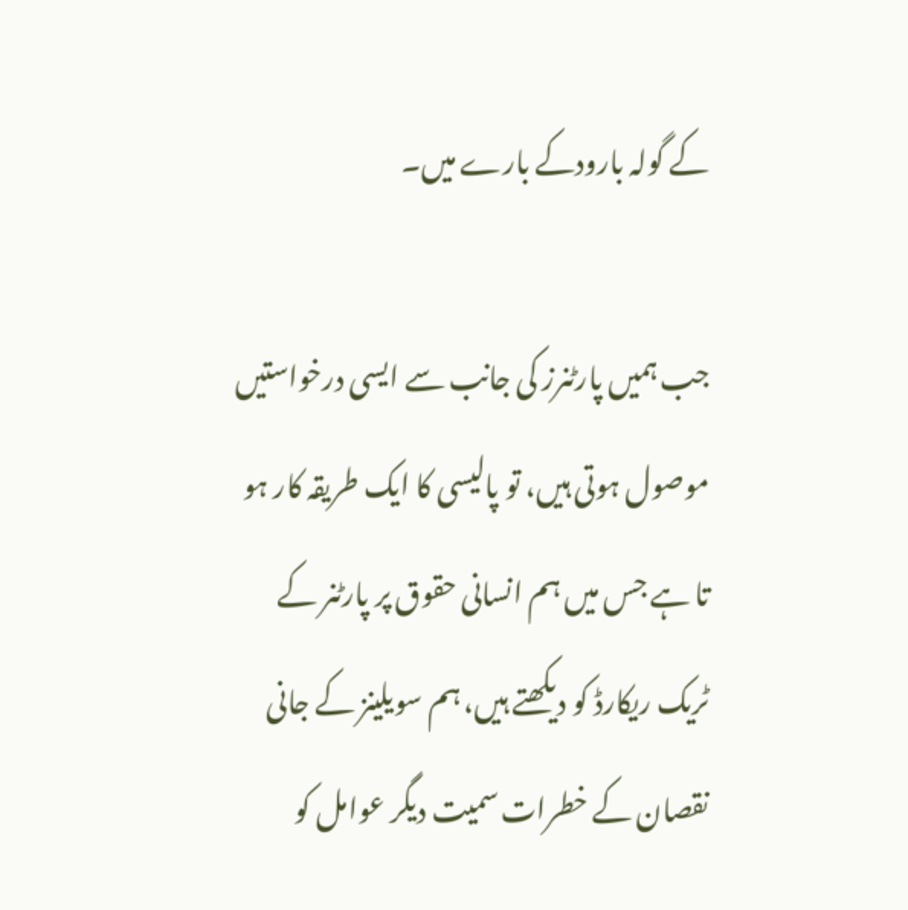کے گولہ بارودکے بارے میں۔

جب ہمیں پارٹنرز کی جانب سے ایسی درخواستیں موصول ہوتی ہیں، تو پالیسی کا ایک طریقہ کار ہو تا ہے جس میں ہم انسانی حقوق پر پارٹنر کے ٹریک ریکارڈ کو دیکھتے ہیں، ہم سویلینز کے جانی نقصان کے خطرات سمیت دیگر عوامل کو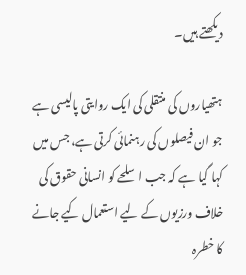دیکھتے ہیں۔

ہتھیاروں کی منتقلی کی ایک روایتی پالیسی ہے جو ان فیصلوں کی رہنمائی کرتی ہے، جس میں کہا گیا ہے کہ جب اسلحے کو انسانی حقوق کی خلاف ورزیوں کے لیے استعمال کیے جانے کا خطرہ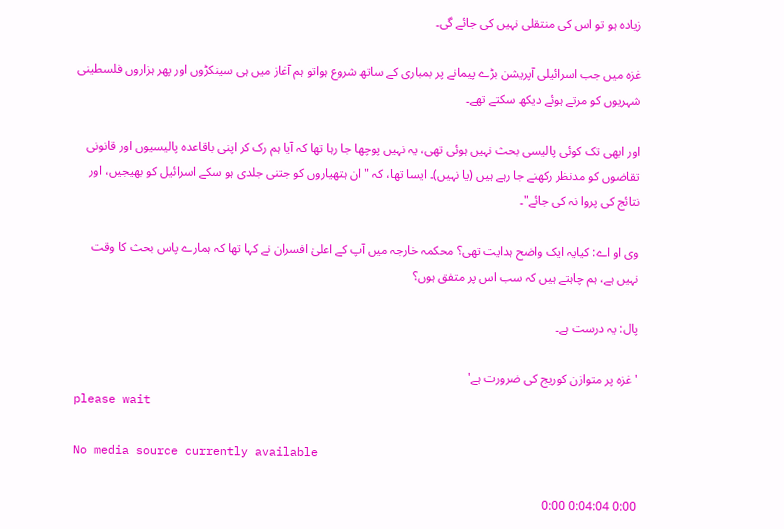زیادہ ہو تو اس کی منتقلی نہیں کی جائے گی۔

غزہ میں جب اسرائیلی آپریشن بڑے پیمانے پر بمباری کے ساتھ شروع ہواتو ہم آغاز میں ہی سینکڑوں اور پھر ہزاروں فلسطینی شہریوں کو مرتے ہوئے دیکھ سکتے تھے۔

اور ابھی تک کوئی پالیسی بحث نہیں ہوئی تھی، یہ نہیں پوچھا جا رہا تھا کہ آیا ہم رک کر اپنی باقاعدہ پالیسیوں اور قانونی تقاضوں کو مدنظر رکھنے جا رہے ہیں (یا نہیں)۔ ایسا تھا، کہ " ان ہتھیاروں کو جتنی جلدی ہو سکے اسرائیل کو بھیجیں، اور نتائج کی پروا نہ کی جائے"۔

وی او اے: کیایہ ایک واضح ہدایت تھی؟ محکمہ خارجہ میں آپ کے اعلیٰ افسران نے کہا تھا کہ ہمارے پاس بحث کا وقت نہیں ہے، ہم چاہتے ہیں کہ سب اس پر متفق ہوں؟

پال: یہ درست ہے۔

'غزہ پر متوازن کوریج کی ضرورت ہے'
please wait

No media source currently available

0:00 0:04:04 0:00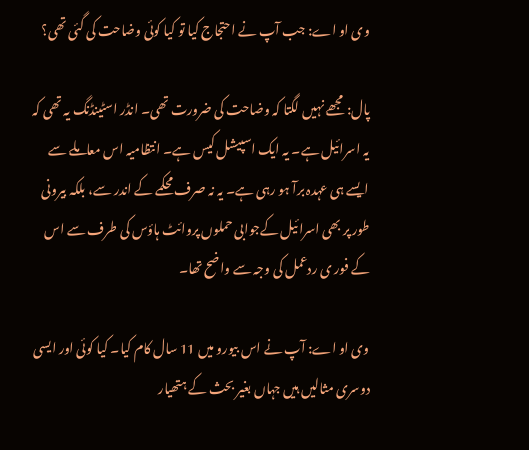وی او اے: جب آپ نے احتجاج کیا تو کیا کوئی وضاحت کی گئی تھی؟

پال: مجھے نہیں لگتا کہ وضاحت کی ضرورت تھی۔ انڈر اسٹینڈنگ یہ تھی کہ یہ اسرائیل ہے۔ یہ ایک اسپیشل کیس ہے۔ انتظامیہ اس معاملے سے ایسے ہی عہدہ برآ ہو رہی ہے۔ یہ نہ صرف محکمے کے اندر سے، بلکہ بیرونی طور پر بھی اسرائیل کےجوابی حملوں پروائٹ ہاؤس کی طرف سے اس کے فور ی ردعمل کی وجہ سے واضح تھا۔

وی او اے: آپ نے اس بیورو میں 11 سال کام کیا۔ کیا کوئی اور ایسی دوسری مثالیں ہیں جہاں بغیر بحث کے ہتھیار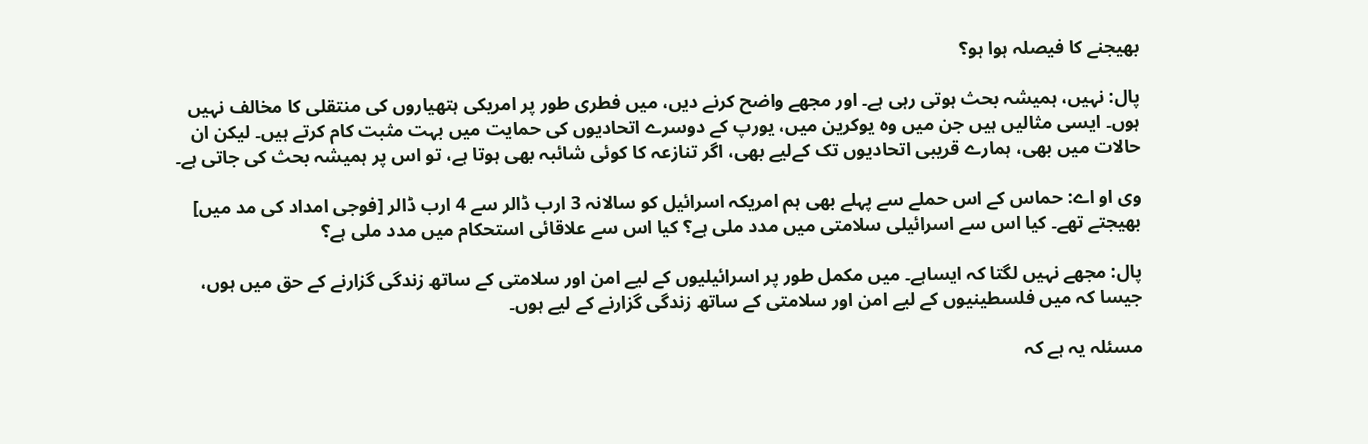بھیجنے کا فیصلہ ہوا ہو؟

پال: نہیں، ہمیشہ بحث ہوتی رہی ہے۔ اور مجھے واضح کرنے دیں، میں فطری طور پر امریکی ہتھیاروں کی منتقلی کا مخالف نہیں ہوں۔ ایسی مثالیں ہیں جن میں وہ یوکرین میں، یورپ کے دوسرے اتحادیوں کی حمایت میں بہت مثبت کام کرتے ہیں۔ لیکن ان حالات میں بھی، ہمارے قریبی اتحادیوں تک کےلیے بھی، اگر تنازعہ کا کوئی شائبہ بھی ہوتا ہے، تو اس پر ہمیشہ بحث کی جاتی ہے۔

وی او اے: حماس کے اس حملے سے پہلے بھی ہم امریکہ اسرائیل کو سالانہ 3 ارب ڈالر سے 4 ارب ڈالر [فوجی امداد کی مد میں] بھیجتے تھے۔ کیا اس سے اسرائیلی سلامتی میں مدد ملی ہے؟ کیا اس سے علاقائی استحکام میں مدد ملی ہے؟

پال: مجھے نہیں لگتا کہ ایساہے۔ میں مکمل طور پر اسرائیلیوں کے لیے امن اور سلامتی کے ساتھ زندگی گزارنے کے حق میں ہوں، جیسا کہ میں فلسطینیوں کے لیے امن اور سلامتی کے ساتھ زندگی گزارنے کے لیے ہوں۔

مسئلہ یہ ہے کہ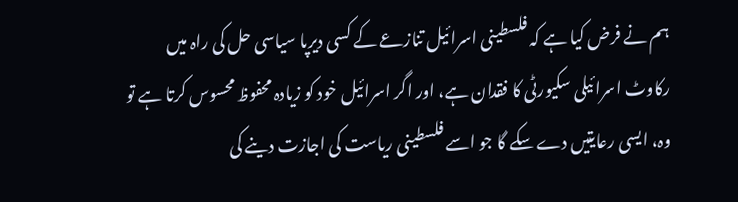ہم نے فرض کیا ہے کہ فلسطینی اسرائیل تنازعے کے کسی دیرپا سیاسی حل کی راہ میں رکاوٹ اسرائیلی سکیورٹی کا فقدان ہے، اور اگر اسرائیل خود کو زیادہ محفوظ محسوس کرتا ہے تو وہ، ایسی رعایتیں دے سکے گا جو اسے فلسطینی ریاست کی اجازت دینے کی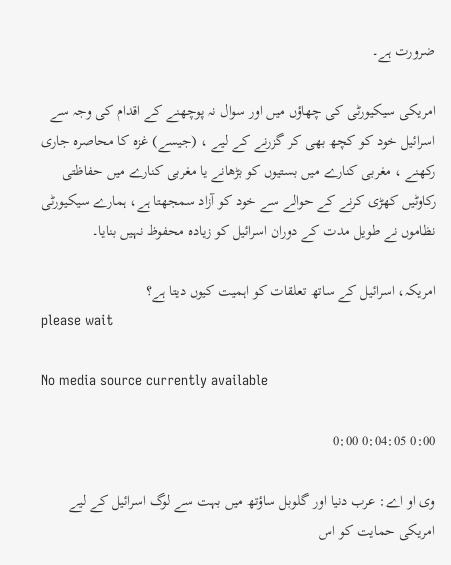ضرورت ہے۔

امریکی سیکیورٹی کی چھاؤں میں اور سوال نہ پوچھنے کے اقدام کی وجہ سے اسرائیل خود کو کچھ بھی کر گزرنے کے لیے ، (جیسے) غزہ کا محاصرہ جاری رکھنے ، مغربی کنارے میں بستیوں کو بڑھانے یا مغربی کنارے میں حفاظتی رکاوٹیں کھڑی کرنے کے حوالے سے خود کو آزاد سمجھتا ہے، ہمارے سیکیورٹی نظاموں نے طویل مدت کے دوران اسرائیل کو زیادہ محفوظ نہیں بنایا۔

امریکہ، اسرائیل کے ساتھ تعلقات کو اہمیت کیوں دیتا ہے؟
please wait

No media source currently available

0:00 0:04:05 0:00

وی او اے: عرب دنیا اور گلوبل ساؤتھ میں بہت سے لوگ اسرائیل کے لیے امریکی حمایت کو اس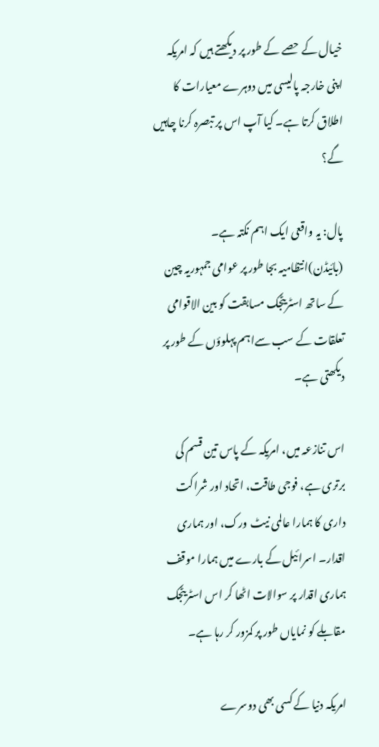خیال کے حصے کے طور پر دیکھتے ہیں کہ امریکہ اپنی خارجہ پالیسی میں دوہرے معیارات کا اطلاق کرتا ہے۔ کیا آپ اس پر تبصرہ کرنا چاہیں گے؟

پال: یہ واقعی ایک اہم نکتہ ہے۔ (بائیڈن)انتظامیہ بجا طور پر عوامی جمہوریہ چین کے ساتھ اسٹریٹجک مسابقت کو بین الاقوامی تعلقات کے سب سےاہم پہلوؤں کے طور پر دیکھتی ہے۔

اس تنازعہ میں، امریکہ کے پاس تین قسم کی برتری ہے، فوجی طاقت، اتحاد اور شراکت داری کا ہمارا عالمی نیٹ ورک، اور ہماری اقدار۔ اسرائیل کے بارے میں ہمارا موقف ہماری اقدار پر سوالات اٹھا کر اس اسٹریٹجک مقابلے کو نمایاں طور پر کمزور کر رہا ہے۔

امریکہ دنیا کے کسی بھی دوسرے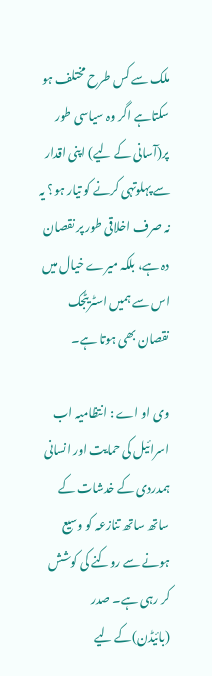ملک سے کس طرح مختلف ہو سکتاہے اگر وہ سیاسی طور پر(آسانی کے لیے) اپنی اقدار سے پہلوتہی کرنے کو تیار ہو؟ یہ نہ صرف اخلاقی طور پر نقصان دہ ہے، بلکہ میرے خیال میں اس سے ہمیں اسٹریٹجک نقصان بھی ہوتا ہے۔

وی او اے : انتظامیہ اب اسرائیل کی حمایت اور انسانی ہمدردی کے خدشات کے ساتھ ساتھ تنازعہ کو وسیع ہونے سے روکنے کی کوشش کر رہی ہے۔ صدر (بائیڈن)کے لیے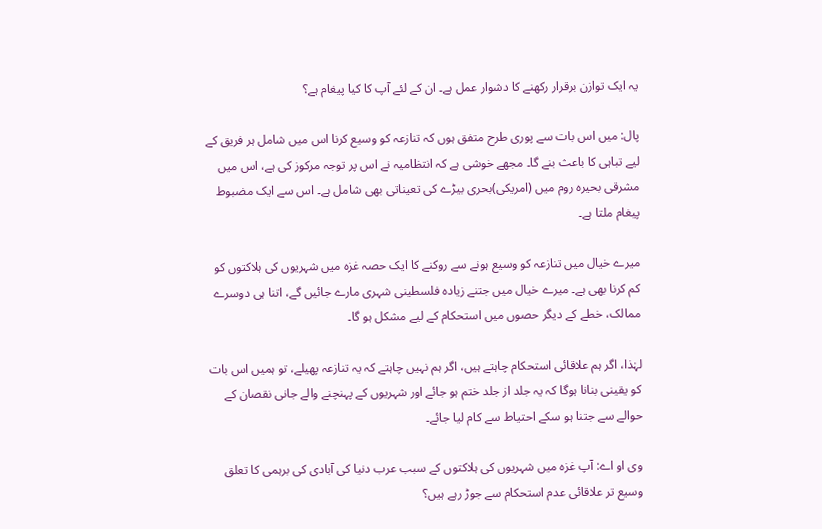یہ ایک توازن برقرار رکھنے کا دشوار عمل ہے۔ ان کے لئے آپ کا کیا پیغام ہے؟

پال: میں اس بات سے پوری طرح متفق ہوں کہ تنازعہ کو وسیع کرنا اس میں شامل ہر فریق کے لیے تباہی کا باعث بنے گا۔ مجھے خوشی ہے کہ انتظامیہ نے اس پر توجہ مرکوز کی ہے، اس میں مشرقی بحیرہ روم میں (امریکی)بحری بیڑے کی تعیناتی بھی شامل ہے۔ اس سے ایک مضبوط پیغام ملتا ہے۔

میرے خیال میں تنازعہ کو وسیع ہونے سے روکنے کا ایک حصہ غزہ میں شہریوں کی ہلاکتوں کو کم کرنا بھی ہے۔ میرے خیال میں جتنے زیادہ فلسطینی شہری مارے جائیں گے، اتنا ہی دوسرے ممالک، خطے کے دیگر حصوں میں استحکام کے لیے مشکل ہو گا۔

لہٰذا، اگر ہم علاقائی استحکام چاہتے ہیں، اگر ہم نہیں چاہتے کہ یہ تنازعہ پھیلے، تو ہمیں اس بات کو یقینی بنانا ہوگا کہ یہ جلد از جلد ختم ہو جائے اور شہریوں کے پہنچنے والے جانی نقصان کے حوالے سے جتنا ہو سکے احتیاط سے کام لیا جائے۔

وی او اے: آپ غزہ میں شہریوں کی ہلاکتوں کے سبب عرب دنیا کی آبادی کی برہمی کا تعلق وسیع تر علاقائی عدم استحکام سے جوڑ رہے ہیں؟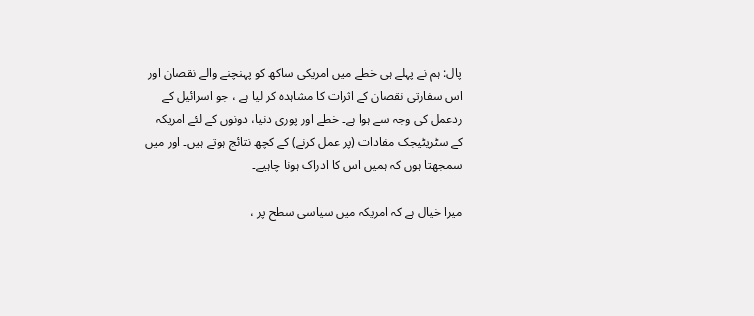پال: ہم نے پہلے ہی خطے میں امریکی ساکھ کو پہنچنے والے نقصان اور اس سفارتی نقصان کے اثرات کا مشاہدہ کر لیا ہے ، جو اسرائیل کے ردعمل کی وجہ سے ہوا ہے۔ خطے اور پوری دنیا، دونوں کے لئے امریکہ کے سٹریٹیجک مفادات (پر عمل کرنے) کے کچھ نتائج ہوتے ہیں۔ اور میں سمجھتا ہوں کہ ہمیں اس کا ادراک ہونا چاہیے۔

میرا خیال ہے کہ امریکہ میں سیاسی سطح پر ،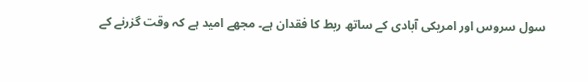سول سروس اور امریکی آبادی کے ساتھ ربط کا فقدان ہے۔ مجھے امید ہے کہ وقت گزرنے کے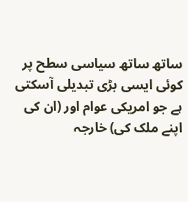ساتھ ساتھ سیاسی سطح پر کوئی ایسی بڑی تبدیلی آسکتی ہے جو امریکی عوام اور (ان کی اپنے ملک کی) خارجہ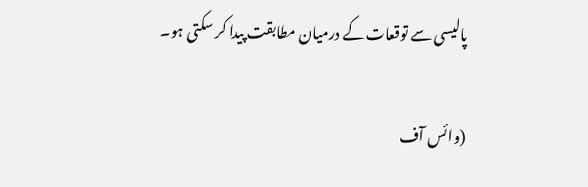پالیسی سے توقعات کے درمیان مطابقت پیدا کر سکتی ہو۔

(وائس آف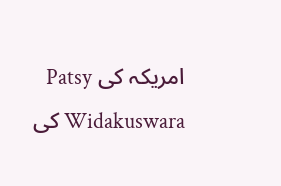امریکہ کی Patsy Widakuswara کی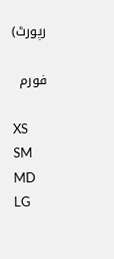رپورٹ)

فورم

XS
SM
MD
LG